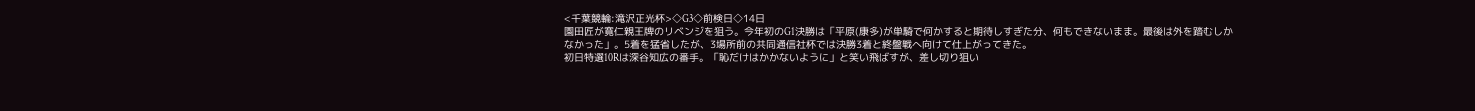<千葉競輪:滝沢正光杯>◇G3◇前検日◇14日
園田匠が寛仁親王牌のリベンジを狙う。今年初のG1決勝は「平原(康多)が単騎で何かすると期待しすぎた分、何もできないまま。最後は外を踏むしかなかった」。5着を猛省したが、3場所前の共同通信社杯では決勝3着と終盤戦へ向けて仕上がってきた。
初日特選10Rは深谷知広の番手。「恥だけはかかないように」と笑い飛ばすが、差し切り狙い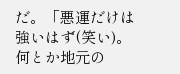だ。「悪運だけは強いはず(笑い)。何とか地元の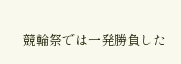競輪祭では一発勝負した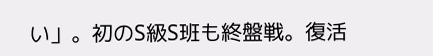い」。初のS級S班も終盤戦。復活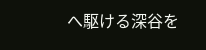へ駆ける深谷を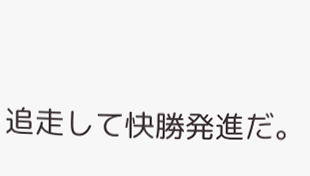追走して快勝発進だ。